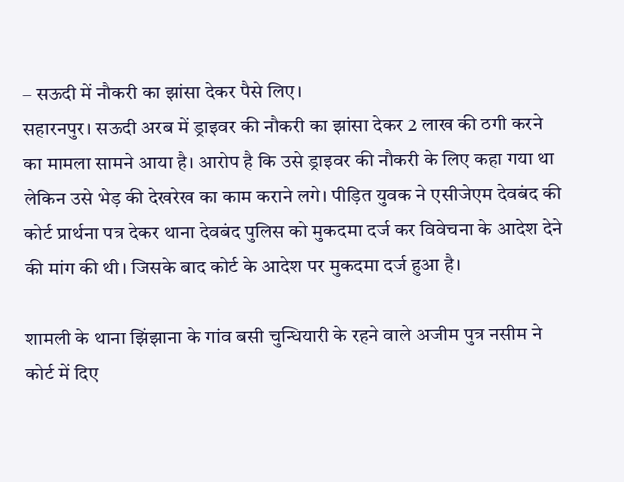– सऊदी में नौकरी का झांसा देकर पैसे लिए।
सहारनपुर। सऊदी अरब में ड्राइवर की नौकरी का झांसा देकर 2 लाख की ठगी करने का मामला सामने आया है। आरोप है कि उसे ड्राइवर की नौकरी के लिए कहा गया था लेकिन उसे भेड़ की देखरेख का काम कराने लगे। पीड़ित युवक ने एसीजेएम देवबंद की कोर्ट प्रार्थना पत्र देकर थाना देवबंद पुलिस को मुकदमा दर्ज कर विवेचना के आदेश देने की मांग की थी। जिसके बाद कोर्ट के आदेश पर मुकदमा दर्ज हुआ है।

शामली के थाना झिंझाना के गांव बसी चुन्धियारी के रहने वाले अजीम पुत्र नसीम ने कोर्ट में दिए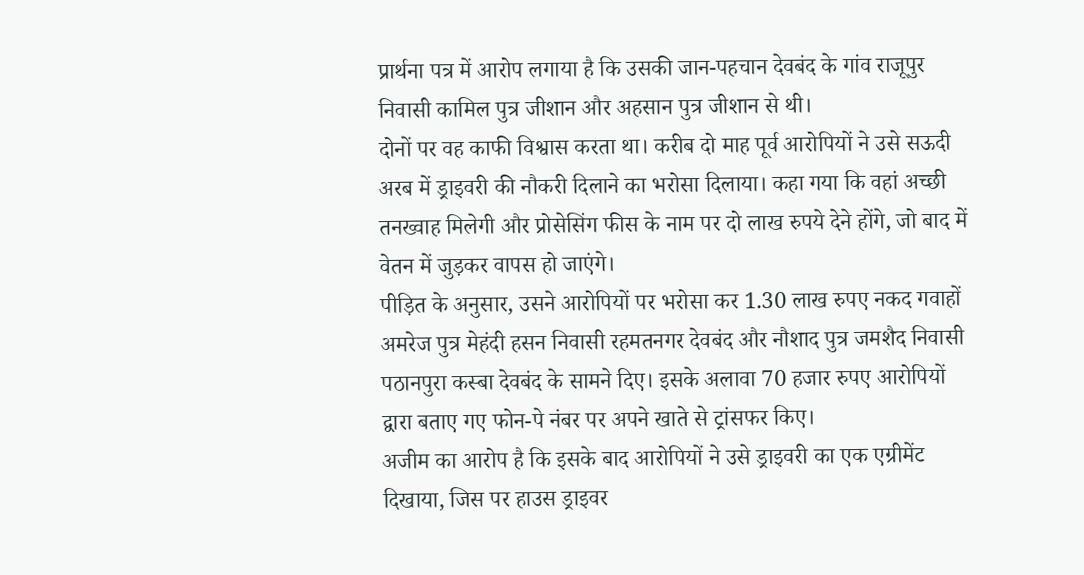प्रार्थना पत्र में आरोप लगाया है कि उसकी जान-पहचान देवबंद के गांव राजूपुर निवासी कामिल पुत्र जीशान और अहसान पुत्र जीशान से थी।
दोनों पर वह काफी विश्वास करता था। करीब दो माह पूर्व आरोपियों ने उसे सऊदी अरब में ड्राइवरी की नौकरी दिलाने का भरोसा दिलाया। कहा गया कि वहां अच्छी तनख्वाह मिलेगी और प्रोसेसिंग फीस के नाम पर दो लाख रुपये देने होंगे, जो बाद में वेतन में जुड़कर वापस हो जाएंगे।
पीड़ित के अनुसार, उसने आरोपियों पर भरोसा कर 1.30 लाख रुपए नकद गवाहों अमरेज पुत्र मेहंदी हसन निवासी रहमतनगर देवबंद और नौशाद पुत्र जमशैद निवासी पठानपुरा कस्बा देवबंद के सामने दिए। इसके अलावा 70 हजार रुपए आरोपियों द्वारा बताए गए फोन-पे नंबर पर अपने खाते से ट्रांसफर किए।
अजीम का आरोप है कि इसके बाद आरोपियों ने उसे ड्राइवरी का एक एग्रीमेंट दिखाया, जिस पर हाउस ड्राइवर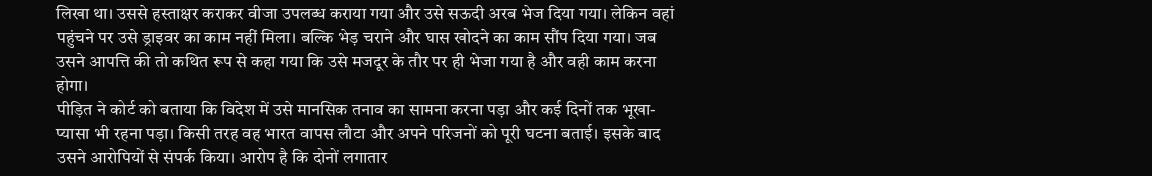लिखा था। उससे हस्ताक्षर कराकर वीजा उपलब्ध कराया गया और उसे सऊदी अरब भेज दिया गया। लेकिन वहां पहुंचने पर उसे ड्राइवर का काम नहीं मिला। बल्कि भेड़ चराने और घास खोदने का काम सौंप दिया गया। जब उसने आपत्ति की तो कथित रूप से कहा गया कि उसे मजदूर के तौर पर ही भेजा गया है और वही काम करना होगा।
पीड़ित ने कोर्ट को बताया कि विदेश में उसे मानसिक तनाव का सामना करना पड़ा और कई दिनों तक भूखा-प्यासा भी रहना पड़ा। किसी तरह वह भारत वापस लौटा और अपने परिजनों को पूरी घटना बताई। इसके बाद उसने आरोपियों से संपर्क किया। आरोप है कि दोनों लगातार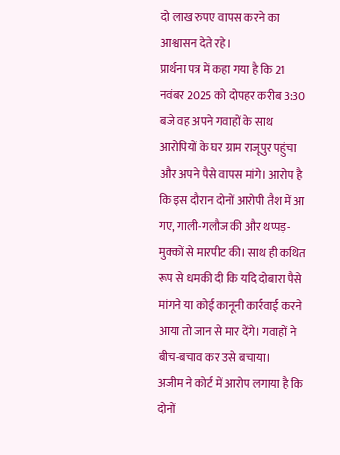दो लाख रुपए वापस करने का आश्वासन देते रहे।
प्रार्थना पत्र में कहा गया है कि 21 नवंबर 2025 को दोपहर करीब 3:30 बजे वह अपने गवाहों के साथ आरोपियों के घर ग्राम राजूपुर पहुंचा और अपने पैसे वापस मांगे। आरोप है कि इस दौरान दोनों आरोपी तैश में आ गए, गाली-गलौज की और थप्पड़-मुक्कों से मारपीट की। साथ ही कथित रूप से धमकी दी कि यदि दोबारा पैसे मांगने या कोई कानूनी कार्रवाई करने आया तो जान से मार देंगे। गवाहों ने बीच-बचाव कर उसे बचाया।
अजीम ने कोर्ट में आरोप लगाया है कि दोनों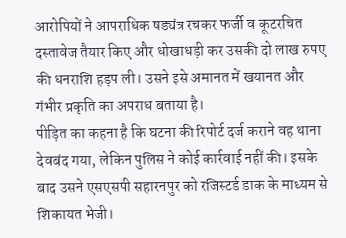आरोपियों ने आपराधिक षड्यंत्र रचकर फर्जी व कूटरचित दस्तावेज तैयार किए और धोखाधड़ी कर उसकी दो लाख रुपए की धनराशि हड़प ली। उसने इसे अमानत में खयानत और गंभीर प्रकृति का अपराध बताया है।
पीड़ित का कहना है कि घटना की रिपोर्ट दर्ज कराने वह थाना देवबंद गया, लेकिन पुलिस ने कोई कार्रवाई नहीं की। इसके बाद उसने एसएसपी सहारनपुर को रजिस्टर्ड डाक के माध्यम से शिकायत भेजी।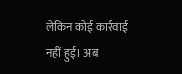लेकिन कोई कार्रवाई नहीं हुई। अब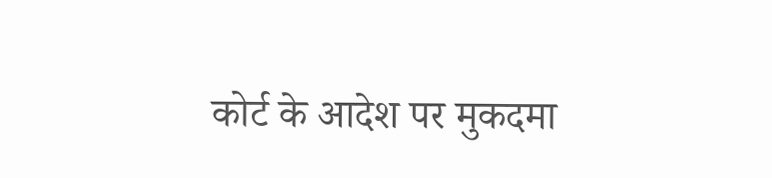कोर्ट के आदेश पर मुकदमा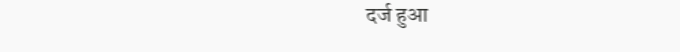दर्ज हुआ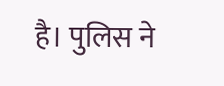है। पुलिस ने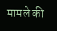मामले की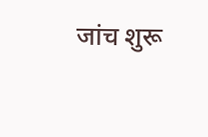जांच शुरू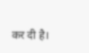कर दी है।